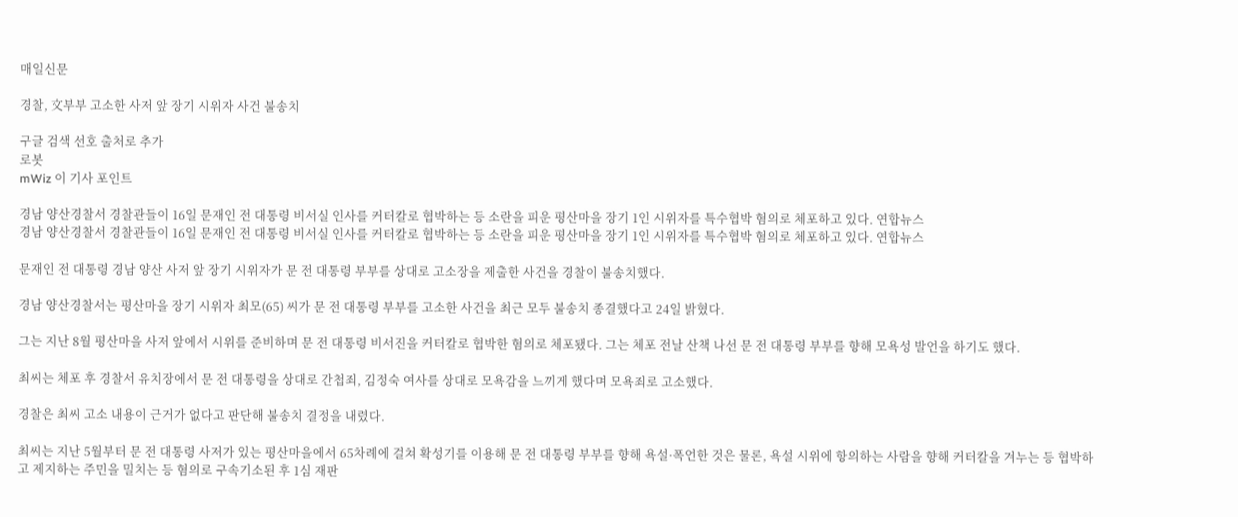매일신문

경찰, 文부부 고소한 사저 앞 장기 시위자 사건 불송치

구글 검색 선호 출처로 추가
로봇
mWiz 이 기사 포인트

경남 양산경찰서 경찰관들이 16일 문재인 전 대통령 비서실 인사를 커터칼로 협박하는 등 소란을 피운 평산마을 장기 1인 시위자를 특수협박 혐의로 체포하고 있다. 연합뉴스
경남 양산경찰서 경찰관들이 16일 문재인 전 대통령 비서실 인사를 커터칼로 협박하는 등 소란을 피운 평산마을 장기 1인 시위자를 특수협박 혐의로 체포하고 있다. 연합뉴스

문재인 전 대통령 경남 양산 사저 앞 장기 시위자가 문 전 대통령 부부를 상대로 고소장을 제출한 사건을 경찰이 불송치했다.

경남 양산경찰서는 평산마을 장기 시위자 최모(65) 씨가 문 전 대통령 부부를 고소한 사건을 최근 모두 불송치 종결했다고 24일 밝혔다.

그는 지난 8월 평산마을 사저 앞에서 시위를 준비하며 문 전 대통령 비서진을 커터칼로 협박한 혐의로 체포됐다. 그는 체포 전날 산책 나선 문 전 대통령 부부를 향해 모욕성 발언을 하기도 했다.

최씨는 체포 후 경찰서 유치장에서 문 전 대통령을 상대로 간첩죄, 김정숙 여사를 상대로 모욕감을 느끼게 했다며 모욕죄로 고소했다.

경찰은 최씨 고소 내용이 근거가 없다고 판단해 불송치 결정을 내렸다.

최씨는 지난 5월부터 문 전 대통령 사저가 있는 평산마을에서 65차례에 걸쳐 확성기를 이용해 문 전 대통령 부부를 향해 욕설·폭언한 것은 물론, 욕설 시위에 항의하는 사람을 향해 커터칼을 겨누는 등 협박하고 제지하는 주민을 밀치는 등 혐의로 구속기소된 후 1심 재판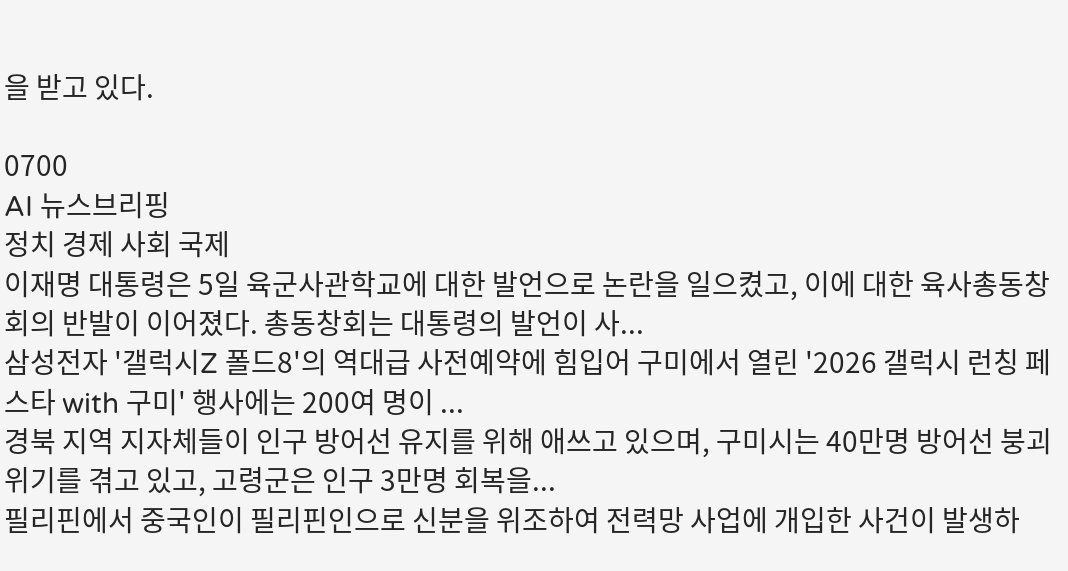을 받고 있다.

0700
AI 뉴스브리핑
정치 경제 사회 국제
이재명 대통령은 5일 육군사관학교에 대한 발언으로 논란을 일으켰고, 이에 대한 육사총동창회의 반발이 이어졌다. 총동창회는 대통령의 발언이 사...
삼성전자 '갤럭시Z 폴드8'의 역대급 사전예약에 힘입어 구미에서 열린 '2026 갤럭시 런칭 페스타 with 구미' 행사에는 200여 명이 ...
경북 지역 지자체들이 인구 방어선 유지를 위해 애쓰고 있으며, 구미시는 40만명 방어선 붕괴 위기를 겪고 있고, 고령군은 인구 3만명 회복을...
필리핀에서 중국인이 필리핀인으로 신분을 위조하여 전력망 사업에 개입한 사건이 발생하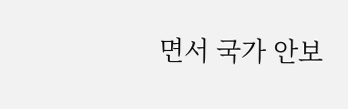면서 국가 안보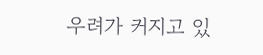우려가 커지고 있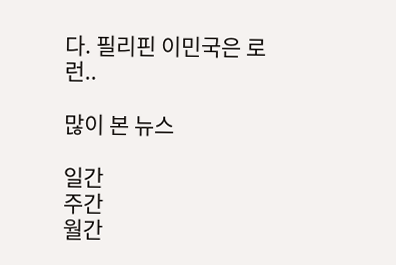다. 필리핀 이민국은 로런..

많이 본 뉴스

일간
주간
월간